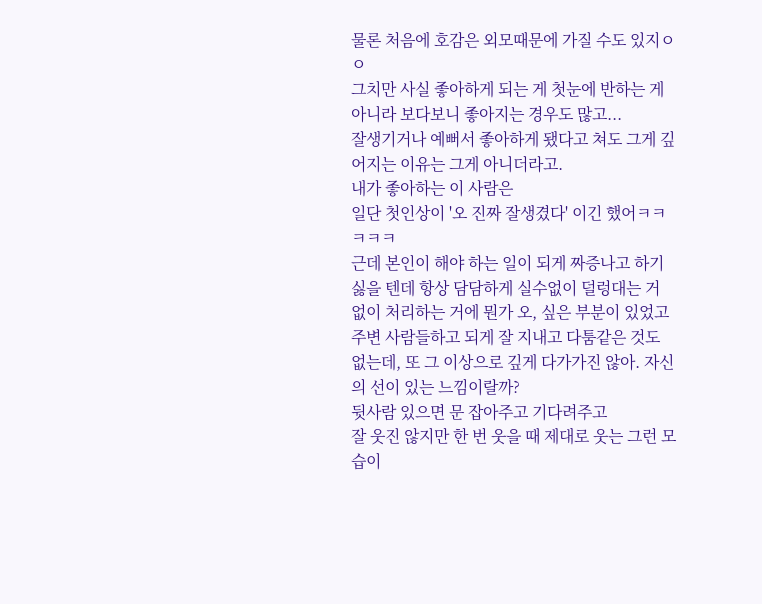물론 처음에 호감은 외모때문에 가질 수도 있지ㅇㅇ
그치만 사실 좋아하게 되는 게 첫눈에 반하는 게 아니라 보다보니 좋아지는 경우도 많고...
잘생기거나 예뻐서 좋아하게 됐다고 쳐도 그게 깊어지는 이유는 그게 아니더라고.
내가 좋아하는 이 사람은
일단 첫인상이 '오 진짜 잘생겼다' 이긴 했어ㅋㅋㅋㅋㅋ
근데 본인이 해야 하는 일이 되게 짜증나고 하기 싫을 텐데 항상 담담하게 실수없이 덜렁대는 거 없이 처리하는 거에 뭔가 오, 싶은 부분이 있었고
주변 사람들하고 되게 잘 지내고 다툼같은 것도 없는데, 또 그 이상으로 깊게 다가가진 않아. 자신의 선이 있는 느낌이랄까?
뒷사람 있으면 문 잡아주고 기다려주고
잘 웃진 않지만 한 번 웃을 때 제대로 웃는 그런 모습이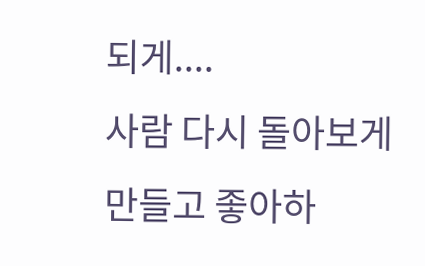되게....
사람 다시 돌아보게 만들고 좋아하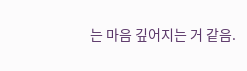는 마음 깊어지는 거 같음.